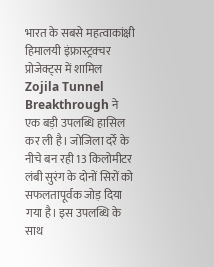भारत के सबसे महत्वाकांक्षी हिमालयी इंफ्रास्ट्रक्चर प्रोजेक्ट्स में शामिल Zojila Tunnel Breakthrough ने एक बड़ी उपलब्धि हासिल कर ली है। जोजिला दर्रे के नीचे बन रही 13 किलोमीटर लंबी सुरंग के दोनों सिरों को सफलतापूर्वक जोड़ दिया गया है। इस उपलब्धि के साथ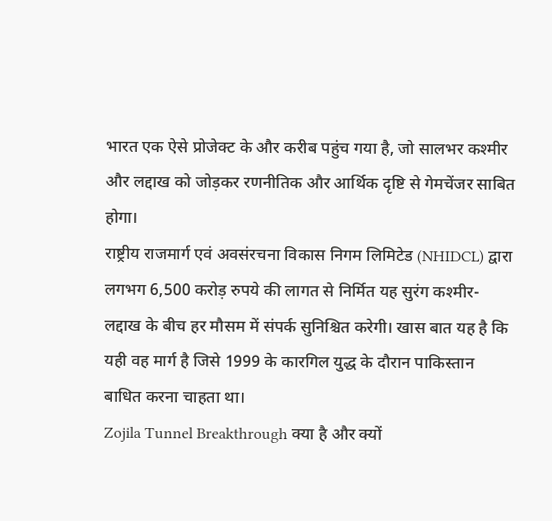भारत एक ऐसे प्रोजेक्ट के और करीब पहुंच गया है, जो सालभर कश्मीर और लद्दाख को जोड़कर रणनीतिक और आर्थिक दृष्टि से गेमचेंजर साबित होगा।
राष्ट्रीय राजमार्ग एवं अवसंरचना विकास निगम लिमिटेड (NHIDCL) द्वारा लगभग 6,500 करोड़ रुपये की लागत से निर्मित यह सुरंग कश्मीर-लद्दाख के बीच हर मौसम में संपर्क सुनिश्चित करेगी। खास बात यह है कि यही वह मार्ग है जिसे 1999 के कारगिल युद्ध के दौरान पाकिस्तान बाधित करना चाहता था।
Zojila Tunnel Breakthrough क्या है और क्यों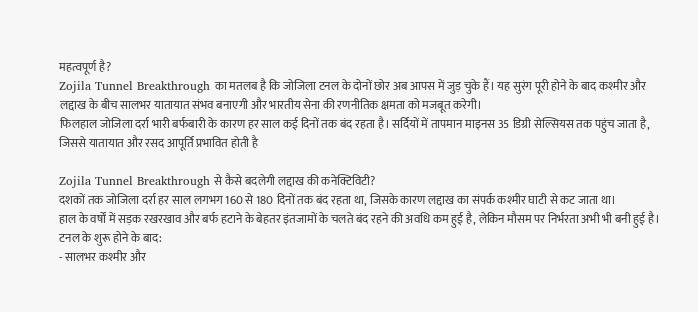महत्वपूर्ण है?
Zojila Tunnel Breakthrough का मतलब है कि जोजिला टनल के दोनों छोर अब आपस में जुड़ चुके हैं। यह सुरंग पूरी होने के बाद कश्मीर और लद्दाख के बीच सालभर यातायात संभव बनाएगी और भारतीय सेना की रणनीतिक क्षमता को मजबूत करेगी।
फिलहाल जोजिला दर्रा भारी बर्फबारी के कारण हर साल कई दिनों तक बंद रहता है। सर्दियों में तापमान माइनस 35 डिग्री सेल्सियस तक पहुंच जाता है, जिससे यातायात और रसद आपूर्ति प्रभावित होती है

Zojila Tunnel Breakthrough से कैसे बदलेगी लद्दाख की कनेक्टिविटी?
दशकों तक जोजिला दर्रा हर साल लगभग 160 से 180 दिनों तक बंद रहता था, जिसके कारण लद्दाख का संपर्क कश्मीर घाटी से कट जाता था।
हाल के वर्षों में सड़क रखरखाव और बर्फ हटाने के बेहतर इंतजामों के चलते बंद रहने की अवधि कम हुई है, लेकिन मौसम पर निर्भरता अभी भी बनी हुई है।
टनल के शुरू होने के बाद:
- सालभर कश्मीर और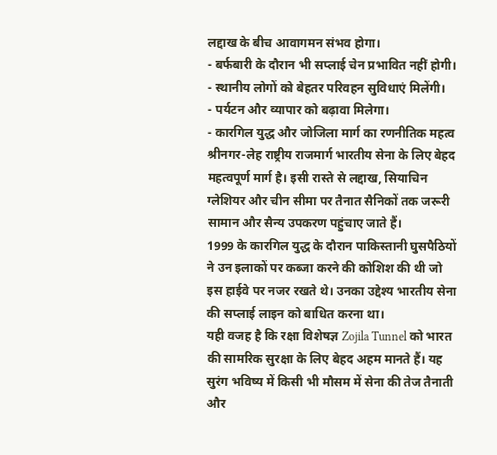लद्दाख के बीच आवागमन संभव होगा।
- बर्फबारी के दौरान भी सप्लाई चेन प्रभावित नहीं होगी।
- स्थानीय लोगों को बेहतर परिवहन सुविधाएं मिलेंगी।
- पर्यटन और व्यापार को बढ़ावा मिलेगा।
- कारगिल युद्ध और जोजिला मार्ग का रणनीतिक महत्व
श्रीनगर-लेह राष्ट्रीय राजमार्ग भारतीय सेना के लिए बेहद महत्वपूर्ण मार्ग है। इसी रास्ते से लद्दाख, सियाचिन ग्लेशियर और चीन सीमा पर तैनात सैनिकों तक जरूरी सामान और सैन्य उपकरण पहुंचाए जाते हैं।
1999 के कारगिल युद्ध के दौरान पाकिस्तानी घुसपैठियों ने उन इलाकों पर कब्जा करने की कोशिश की थी जो इस हाईवे पर नजर रखते थे। उनका उद्देश्य भारतीय सेना की सप्लाई लाइन को बाधित करना था।
यही वजह है कि रक्षा विशेषज्ञ Zojila Tunnel को भारत की सामरिक सुरक्षा के लिए बेहद अहम मानते हैं। यह सुरंग भविष्य में किसी भी मौसम में सेना की तेज तैनाती और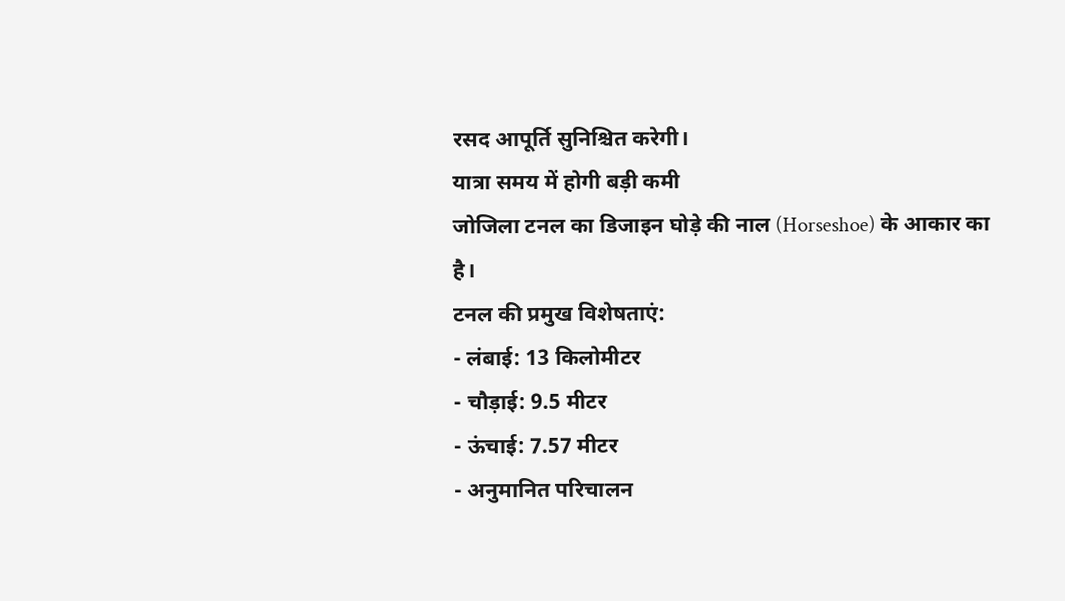रसद आपूर्ति सुनिश्चित करेगी।
यात्रा समय में होगी बड़ी कमी
जोजिला टनल का डिजाइन घोड़े की नाल (Horseshoe) के आकार का है।
टनल की प्रमुख विशेषताएं:
- लंबाई: 13 किलोमीटर
- चौड़ाई: 9.5 मीटर
- ऊंचाई: 7.57 मीटर
- अनुमानित परिचालन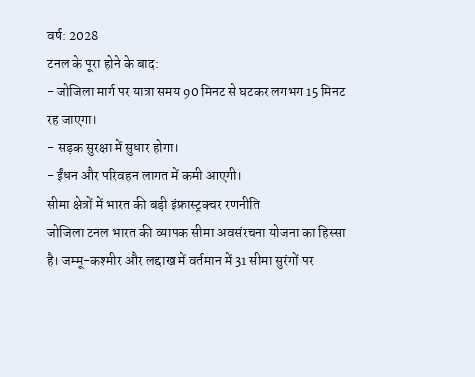वर्ष: 2028
टनल के पूरा होने के बाद:
- जोजिला मार्ग पर यात्रा समय 90 मिनट से घटकर लगभग 15 मिनट रह जाएगा।
- सड़क सुरक्षा में सुधार होगा।
- ईंधन और परिवहन लागत में कमी आएगी।
सीमा क्षेत्रों में भारत की बड़ी इंफ्रास्ट्रक्चर रणनीति
जोजिला टनल भारत की व्यापक सीमा अवसंरचना योजना का हिस्सा है। जम्मू-कश्मीर और लद्दाख में वर्तमान में 31 सीमा सुरंगों पर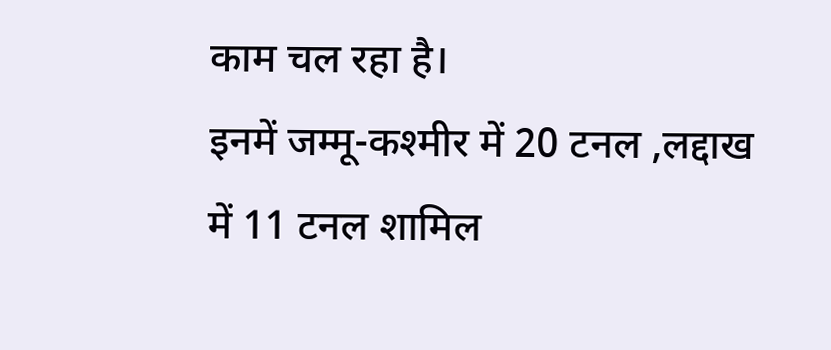काम चल रहा है।
इनमें जम्मू-कश्मीर में 20 टनल ,लद्दाख में 11 टनल शामिल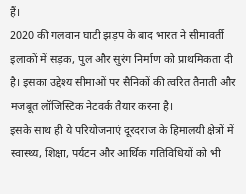हैं।
2020 की गलवान घाटी झड़प के बाद भारत ने सीमावर्ती इलाकों में सड़क, पुल और सुरंग निर्माण को प्राथमिकता दी है। इसका उद्देश्य सीमाओं पर सैनिकों की त्वरित तैनाती और मजबूत लॉजिस्टिक नेटवर्क तैयार करना है।
इसके साथ ही ये परियोजनाएं दूरदराज के हिमालयी क्षेत्रों में स्वास्थ्य, शिक्षा, पर्यटन और आर्थिक गतिविधियों को भी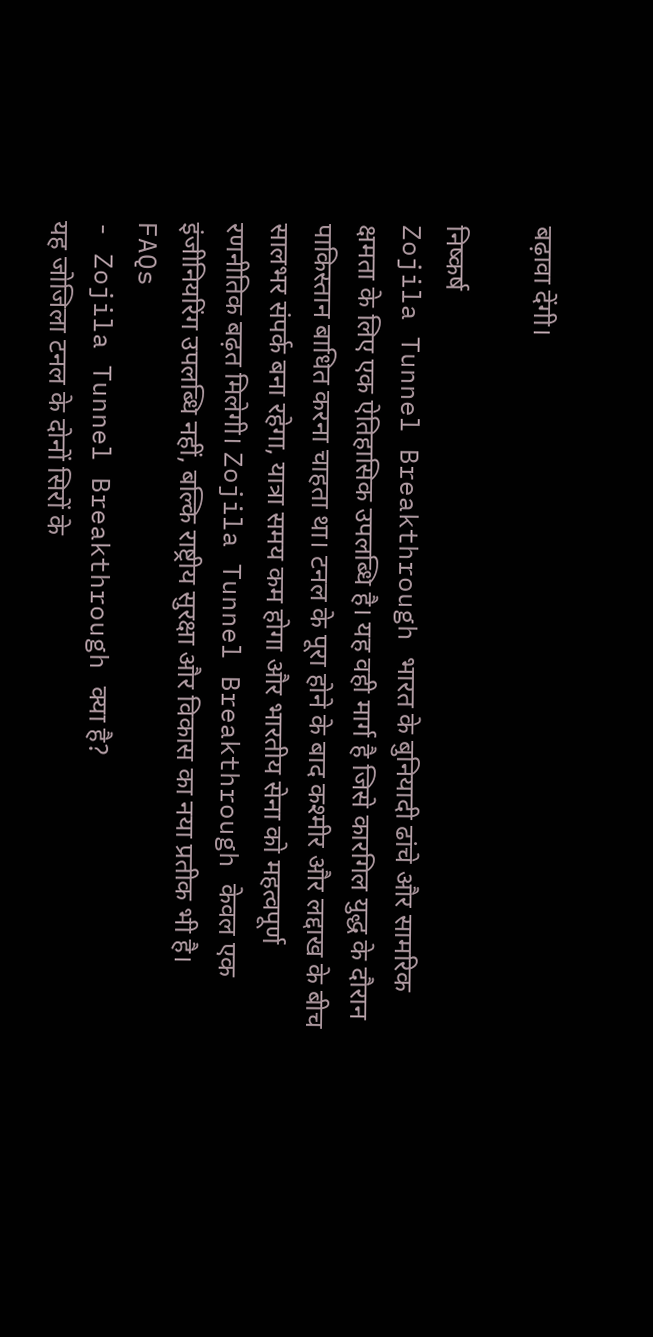बढ़ावा देंगी।

निष्कर्ष
Zojila Tunnel Breakthrough भारत के बुनियादी ढांचे और सामरिक क्षमता के लिए एक ऐतिहासिक उपलब्धि है। यह वही मार्ग है जिसे कारगिल युद्ध के दौरान पाकिस्तान बाधित करना चाहता था। टनल के पूरा होने के बाद कश्मीर और लद्दाख के बीच सालभर संपर्क बना रहेगा, यात्रा समय कम होगा और भारतीय सेना को महत्वपूर्ण रणनीतिक बढ़त मिलेगी। Zojila Tunnel Breakthrough केवल एक इंजीनियरिंग उपलब्धि नहीं, बल्कि राष्ट्रीय सुरक्षा और विकास का नया प्रतीक भी है।
FAQs
- Zojila Tunnel Breakthrough क्या है?
यह जोजिला टनल के दोनों सिरों के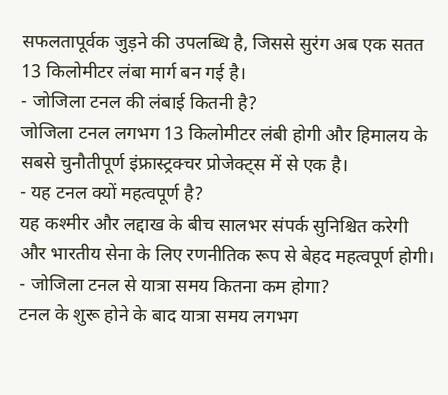सफलतापूर्वक जुड़ने की उपलब्धि है, जिससे सुरंग अब एक सतत 13 किलोमीटर लंबा मार्ग बन गई है।
- जोजिला टनल की लंबाई कितनी है?
जोजिला टनल लगभग 13 किलोमीटर लंबी होगी और हिमालय के सबसे चुनौतीपूर्ण इंफ्रास्ट्रक्चर प्रोजेक्ट्स में से एक है।
- यह टनल क्यों महत्वपूर्ण है?
यह कश्मीर और लद्दाख के बीच सालभर संपर्क सुनिश्चित करेगी और भारतीय सेना के लिए रणनीतिक रूप से बेहद महत्वपूर्ण होगी।
- जोजिला टनल से यात्रा समय कितना कम होगा?
टनल के शुरू होने के बाद यात्रा समय लगभग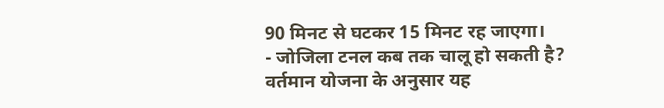90 मिनट से घटकर 15 मिनट रह जाएगा।
- जोजिला टनल कब तक चालू हो सकती है?
वर्तमान योजना के अनुसार यह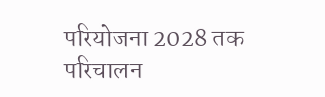परियोजना 2028 तक परिचालन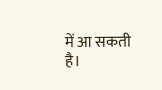में आ सकती है।